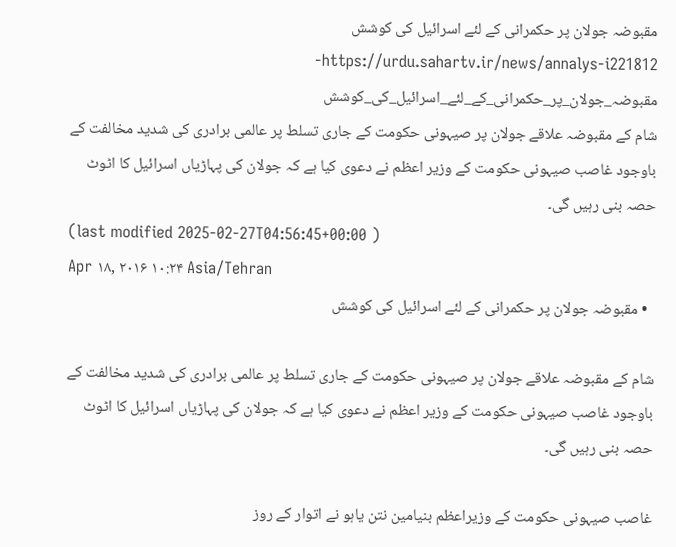مقبوضہ جولان پر حکمرانی کے لئے اسرائیل کی کوشش
https://urdu.sahartv.ir/news/annalys-i221812-مقبوضہ_جولان_پر_حکمرانی_کے_لئے_اسرائیل_کی_کوشش
شام کے مقبوضہ علاقے جولان پر صیہونی حکومت کے جاری تسلط پر عالمی برادری کی شدید مخالفت کے باوجود غاصب صیہونی حکومت کے وزیر اعظم نے دعوی کیا ہے کہ جولان کی پہاڑیاں اسرائیل کا اٹوٹ حصہ بنی رہیں گی۔
(last modified 2025-02-27T04:56:45+00:00 )
Apr ۱۸, ۲۰۱۶ ۱۰:۲۴ Asia/Tehran
  • مقبوضہ جولان پر حکمرانی کے لئے اسرائیل کی کوشش

شام کے مقبوضہ علاقے جولان پر صیہونی حکومت کے جاری تسلط پر عالمی برادری کی شدید مخالفت کے باوجود غاصب صیہونی حکومت کے وزیر اعظم نے دعوی کیا ہے کہ جولان کی پہاڑیاں اسرائیل کا اٹوٹ حصہ بنی رہیں گی۔

غاصب صیہونی حکومت کے وزیراعظم بنیامین نتن یاہو نے اتوار کے روز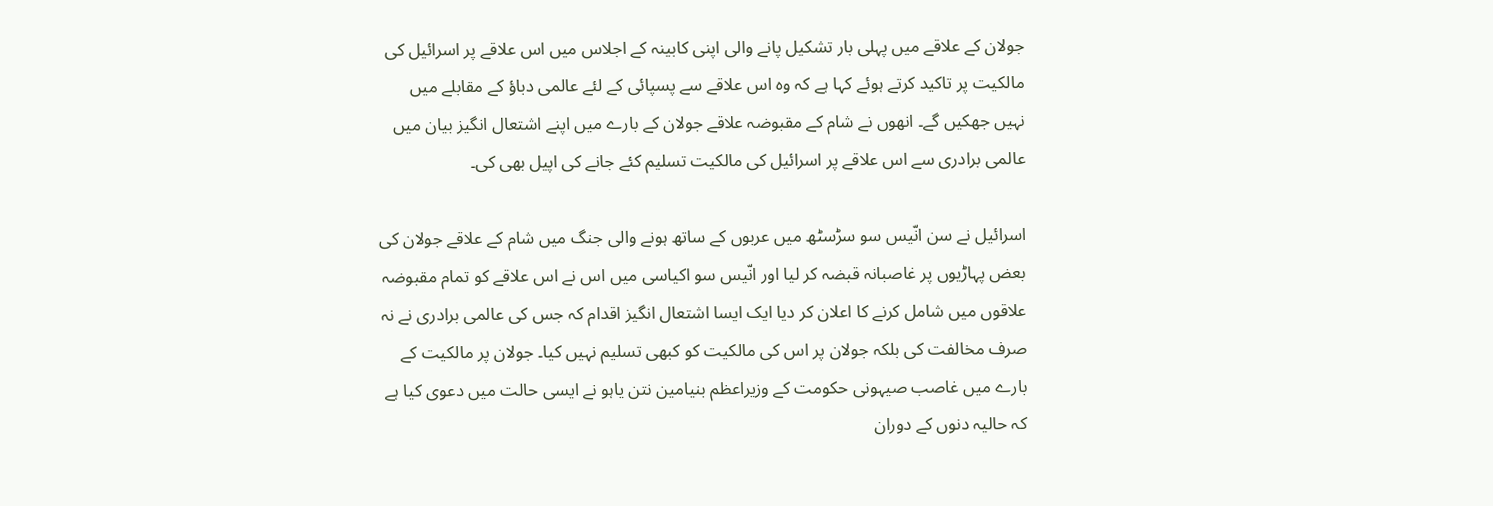جولان کے علاقے میں پہلی بار تشکیل پانے والی اپنی کابینہ کے اجلاس میں اس علاقے پر اسرائیل کی مالکیت پر تاکید کرتے ہوئے کہا ہے کہ وہ اس علاقے سے پسپائی کے لئے عالمی دباؤ کے مقابلے میں نہیں جھکیں گے۔ انھوں نے شام کے مقبوضہ علاقے جولان کے بارے میں اپنے اشتعال انگیز بیان میں عالمی برادری سے اس علاقے پر اسرائیل کی مالکیت تسلیم کئے جانے کی اپیل بھی کی۔

اسرائیل نے سن انّیس سو سڑسٹھ میں عربوں کے ساتھ ہونے والی جنگ میں شام کے علاقے جولان کی بعض پہاڑیوں پر غاصبانہ قبضہ کر لیا اور انّیس سو اکیاسی میں اس نے اس علاقے کو تمام مقبوضہ علاقوں میں شامل کرنے کا اعلان کر دیا ایک ایسا اشتعال انگیز اقدام کہ جس کی عالمی برادری نے نہ صرف مخالفت کی بلکہ جولان پر اس کی مالکیت کو کبھی تسلیم نہیں کیا۔ جولان پر مالکیت کے بارے میں غاصب صیہونی حکومت کے وزیراعظم بنیامین نتن یاہو نے ایسی حالت میں دعوی کیا ہے کہ حالیہ دنوں کے دوران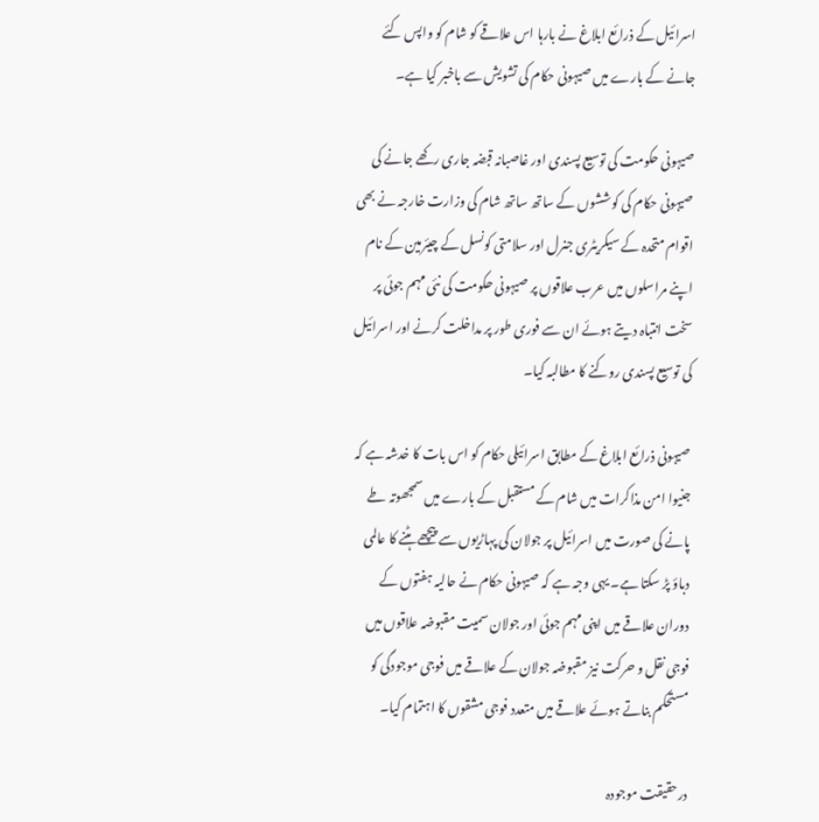اسرائیل کے ذرائع ابلاغ نے بارہا اس علاقے کو شام کو واپس کئے جانے کے بارے میں صیہونی حکام کی تشویش سے باخبر کیا ہے۔

صیہونی حکومت کی توسیع پسندی اور غاصبانہ قبضہ جاری رکھے جانے کی صیہونی حکام کی کوششوں کے ساتھ ساتھ شام کی وزارت خارجہ نے بھی اقوام متحدہ کے سیکریٹری جنرل اور سلامتی کونسل کے چیئرمین کے نام اپنے مراسلوں میں عرب علاقوں پر صیہونی حکومت کی نئی مہم جوئی پر سخت انتباہ دیتے ہوئے ان سے فوری طور پر مداخلت کرنے اور اسرائیل کی توسیع پسندی روکنے کا مطالبہ کیا۔

صیہونی ذرائع ابلاغ کے مطابق اسرائیلی حکام کو اس بات کا خدشہ ہے کہ جنیوا امن مذاکرات میں شام کے مستقبل کے بارے میں سمجھوتہ طے پانے کی صورت میں اسرائیل پر جولان کی پہاڑیوں سے پیچھے ہٹنے کا عالمی دباؤ پڑ سکتا ہے۔ یہی وجہ ہے کہ صیہونی حکام نے حالیہ ہفتوں کے دوران علاقے میں اپنی مہم جوئی اور جولان سمیت مقبوضہ علاقوں میں فوجی نقل و حرکت نیز مقبوضہ جولان کے علاقے میں فوجی موجودگی کو مستحکم بناتے ہوئے علاقے میں متعدد فوجی مشقوں کا اہتمام کیا۔

درحقیقت موجودہ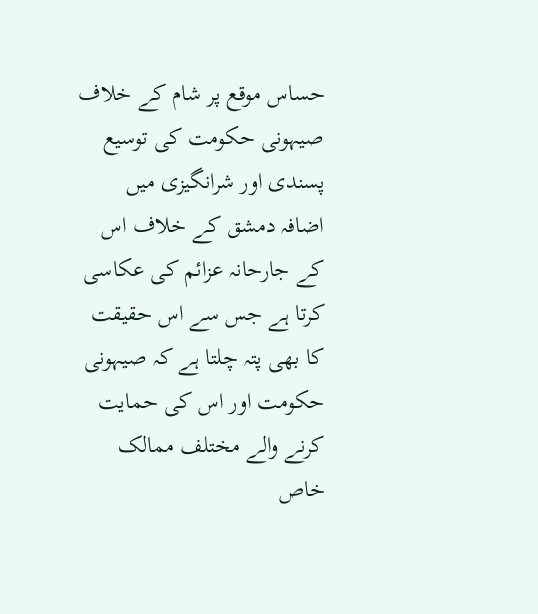حساس موقع پر شام کے خلاف صیہونی حکومت کی توسیع پسندی اور شرانگیزی میں اضافہ دمشق کے خلاف اس کے جارحانہ عزائم کی عکاسی کرتا ہے جس سے اس حقیقت کا بھی پتہ چلتا ہے کہ صیہونی حکومت اور اس کی حمایت کرنے والے مختلف ممالک خاص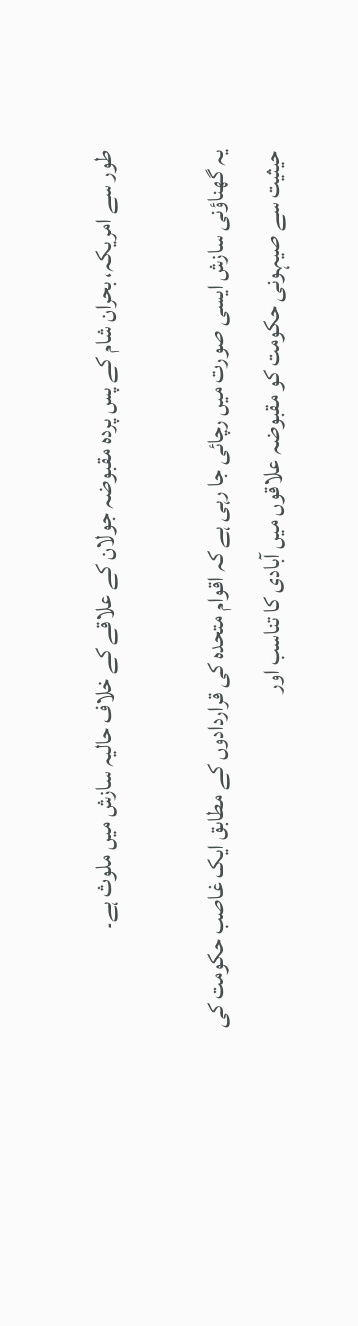طور سے امریکہ، بحران شام کے پس پردہ مقبوضہ جولان کے علاقے کے خلاف حالیہ سازش میں ملوث ہے۔

یہ گھناؤنی سازش ایسی صورت میں رچائی جا رہی ہے کہ اقوام متحدہ کی قراردادوں کے مطابق ایک غاصب حکومت کی حیثیت سے صیہونی حکومت کو مقبوضہ علاقوں میں آبادی کا تناسب اور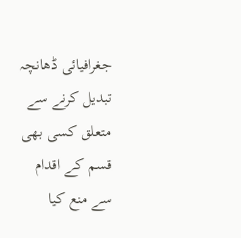جغرافیائی ڈھانچہ تبدیل کرنے سے متعلق کسی بھی قسم کے اقدام سے منع کیا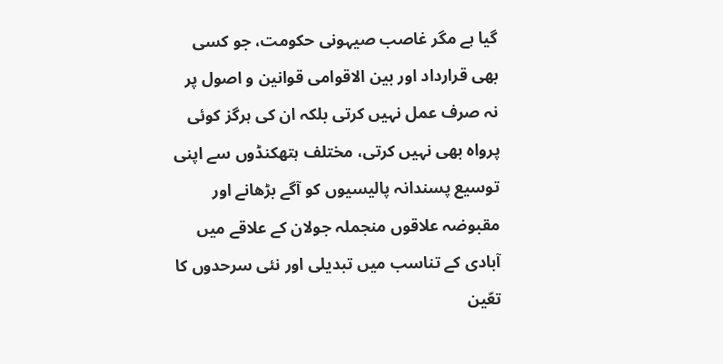گیا ہے مگر غاصب صیہونی حکومت، جو کسی بھی قرارداد اور بین الاقوامی قوانین و اصول پر نہ صرف عمل نہیں کرتی بلکہ ان کی ہرگز کوئی پرواہ بھی نہیں کرتی، مختلف ہتھکنڈوں سے اپنی توسیع پسندانہ پالیسیوں کو آگے بڑھانے اور مقبوضہ علاقوں منجملہ جولان کے علاقے میں آبادی کے تناسب میں تبدیلی اور نئی سرحدوں کا تعّین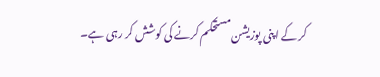کر کے اپنی پوزیشن مستحکم کرنے کی کوشش کر رہی ہے۔